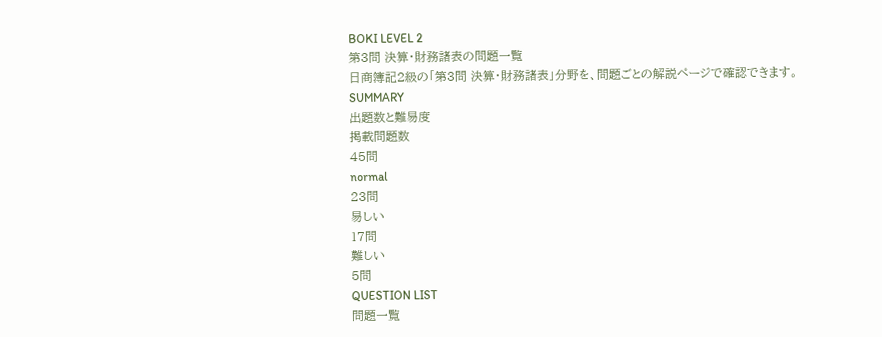BOKI LEVEL 2
第3問 決算・財務諸表の問題一覧
日商簿記2級の「第3問 決算・財務諸表」分野を、問題ごとの解説ページで確認できます。
SUMMARY
出題数と難易度
掲載問題数
45問
normal
23問
易しい
17問
難しい
5問
QUESTION LIST
問題一覧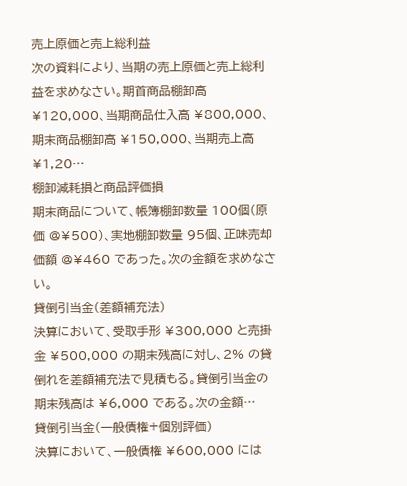売上原価と売上総利益
次の資料により、当期の売上原価と売上総利益を求めなさい。期首商品棚卸高 ¥120,000、当期商品仕入高 ¥800,000、期末商品棚卸高 ¥150,000、当期売上高 ¥1,20…
棚卸減耗損と商品評価損
期末商品について、帳簿棚卸数量 100個(原価 @¥500)、実地棚卸数量 95個、正味売却価額 @¥460 であった。次の金額を求めなさい。
貸倒引当金(差額補充法)
決算において、受取手形 ¥300,000 と売掛金 ¥500,000 の期末残高に対し、2% の貸倒れを差額補充法で見積もる。貸倒引当金の期末残高は ¥6,000 である。次の金額…
貸倒引当金(一般債権+個別評価)
決算において、一般債権 ¥600,000 には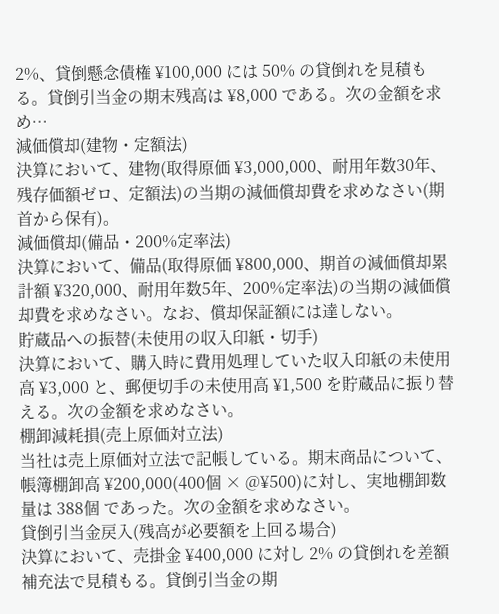2%、貸倒懸念債権 ¥100,000 には 50% の貸倒れを見積もる。貸倒引当金の期末残高は ¥8,000 である。次の金額を求め…
減価償却(建物・定額法)
決算において、建物(取得原価 ¥3,000,000、耐用年数30年、残存価額ゼロ、定額法)の当期の減価償却費を求めなさい(期首から保有)。
減価償却(備品・200%定率法)
決算において、備品(取得原価 ¥800,000、期首の減価償却累計額 ¥320,000、耐用年数5年、200%定率法)の当期の減価償却費を求めなさい。なお、償却保証額には達しない。
貯蔵品への振替(未使用の収入印紙・切手)
決算において、購入時に費用処理していた収入印紙の未使用高 ¥3,000 と、郵便切手の未使用高 ¥1,500 を貯蔵品に振り替える。次の金額を求めなさい。
棚卸減耗損(売上原価対立法)
当社は売上原価対立法で記帳している。期末商品について、帳簿棚卸高 ¥200,000(400個 × @¥500)に対し、実地棚卸数量は 388個 であった。次の金額を求めなさい。
貸倒引当金戻入(残高が必要額を上回る場合)
決算において、売掛金 ¥400,000 に対し 2% の貸倒れを差額補充法で見積もる。貸倒引当金の期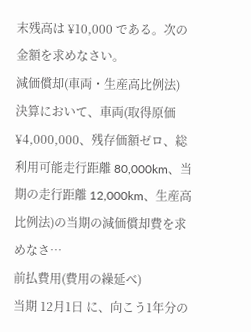末残高は ¥10,000 である。次の金額を求めなさい。
減価償却(車両・生産高比例法)
決算において、車両(取得原価 ¥4,000,000、残存価額ゼロ、総利用可能走行距離 80,000km、当期の走行距離 12,000km、生産高比例法)の当期の減価償却費を求めなさ…
前払費用(費用の繰延べ)
当期 12月1日 に、向こう1年分の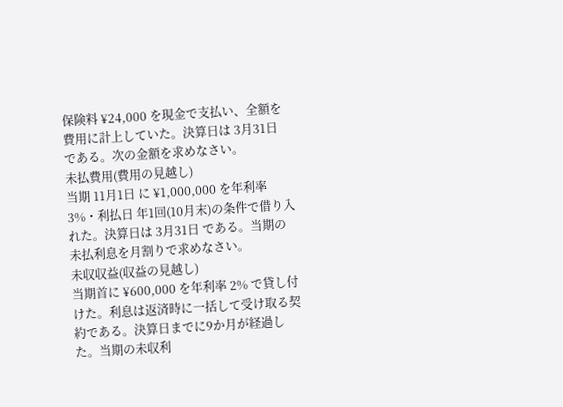保険料 ¥24,000 を現金で支払い、全額を費用に計上していた。決算日は 3月31日 である。次の金額を求めなさい。
未払費用(費用の見越し)
当期 11月1日 に ¥1,000,000 を年利率 3%・利払日 年1回(10月末)の条件で借り入れた。決算日は 3月31日 である。当期の未払利息を月割りで求めなさい。
未収収益(収益の見越し)
当期首に ¥600,000 を年利率 2% で貸し付けた。利息は返済時に一括して受け取る契約である。決算日までに9か月が経過した。当期の未収利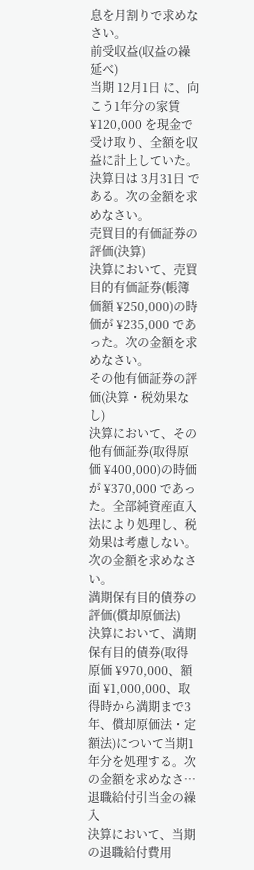息を月割りで求めなさい。
前受収益(収益の繰延べ)
当期 12月1日 に、向こう1年分の家賃 ¥120,000 を現金で受け取り、全額を収益に計上していた。決算日は 3月31日 である。次の金額を求めなさい。
売買目的有価証券の評価(決算)
決算において、売買目的有価証券(帳簿価額 ¥250,000)の時価が ¥235,000 であった。次の金額を求めなさい。
その他有価証券の評価(決算・税効果なし)
決算において、その他有価証券(取得原価 ¥400,000)の時価が ¥370,000 であった。全部純資産直入法により処理し、税効果は考慮しない。次の金額を求めなさい。
満期保有目的債券の評価(償却原価法)
決算において、満期保有目的債券(取得原価 ¥970,000、額面 ¥1,000,000、取得時から満期まで3年、償却原価法・定額法)について当期1年分を処理する。次の金額を求めなさ…
退職給付引当金の繰入
決算において、当期の退職給付費用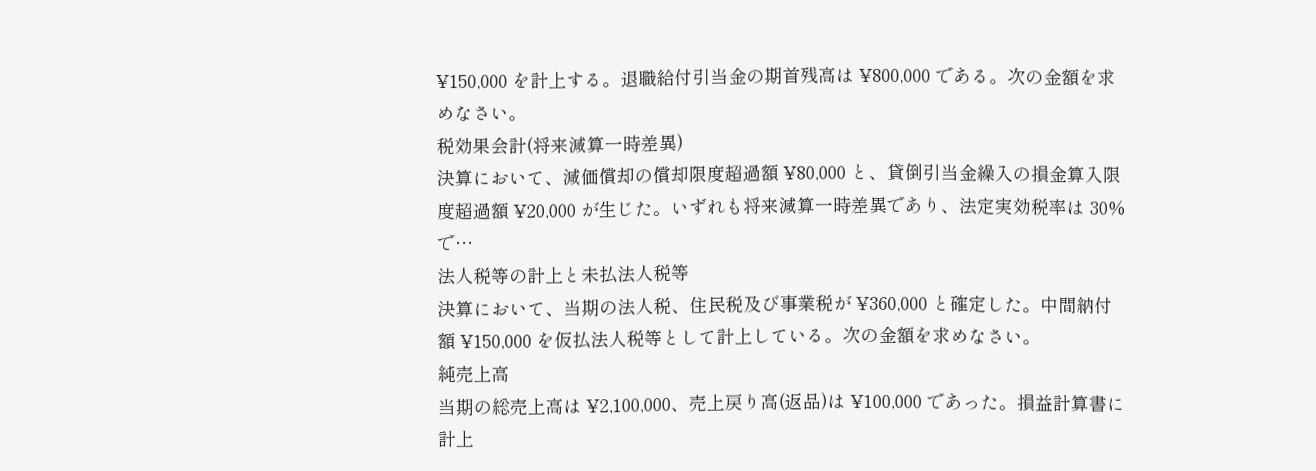¥150,000 を計上する。退職給付引当金の期首残高は ¥800,000 である。次の金額を求めなさい。
税効果会計(将来減算一時差異)
決算において、減価償却の償却限度超過額 ¥80,000 と、貸倒引当金繰入の損金算入限度超過額 ¥20,000 が生じた。いずれも将来減算一時差異であり、法定実効税率は 30% で…
法人税等の計上と未払法人税等
決算において、当期の法人税、住民税及び事業税が ¥360,000 と確定した。中間納付額 ¥150,000 を仮払法人税等として計上している。次の金額を求めなさい。
純売上高
当期の総売上高は ¥2,100,000、売上戻り高(返品)は ¥100,000 であった。損益計算書に計上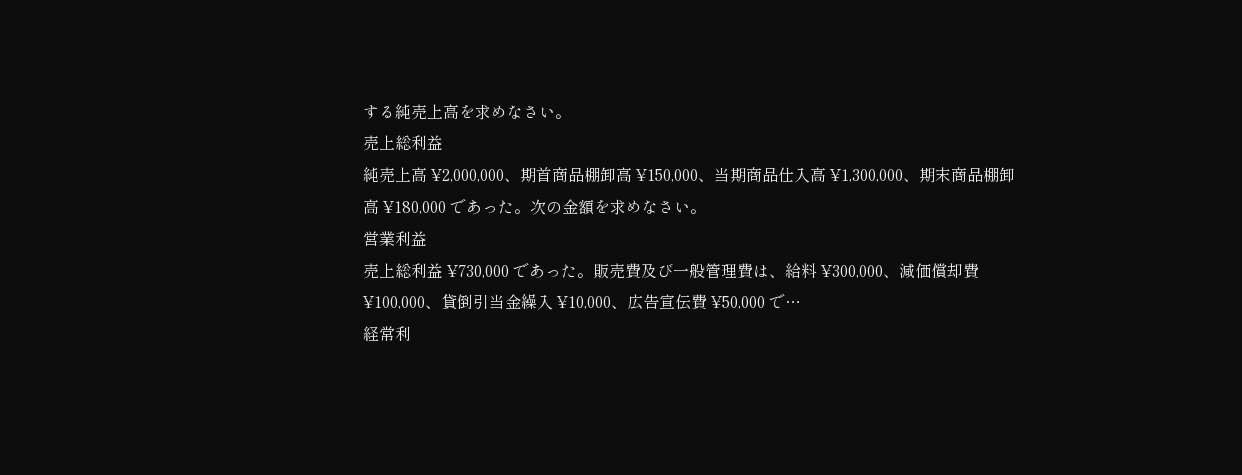する純売上高を求めなさい。
売上総利益
純売上高 ¥2,000,000、期首商品棚卸高 ¥150,000、当期商品仕入高 ¥1,300,000、期末商品棚卸高 ¥180,000 であった。次の金額を求めなさい。
営業利益
売上総利益 ¥730,000 であった。販売費及び一般管理費は、給料 ¥300,000、減価償却費 ¥100,000、貸倒引当金繰入 ¥10,000、広告宣伝費 ¥50,000 で…
経常利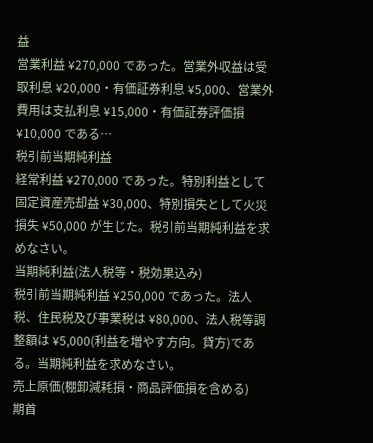益
営業利益 ¥270,000 であった。営業外収益は受取利息 ¥20,000・有価証券利息 ¥5,000、営業外費用は支払利息 ¥15,000・有価証券評価損 ¥10,000 である…
税引前当期純利益
経常利益 ¥270,000 であった。特別利益として固定資産売却益 ¥30,000、特別損失として火災損失 ¥50,000 が生じた。税引前当期純利益を求めなさい。
当期純利益(法人税等・税効果込み)
税引前当期純利益 ¥250,000 であった。法人税、住民税及び事業税は ¥80,000、法人税等調整額は ¥5,000(利益を増やす方向。貸方)である。当期純利益を求めなさい。
売上原価(棚卸減耗損・商品評価損を含める)
期首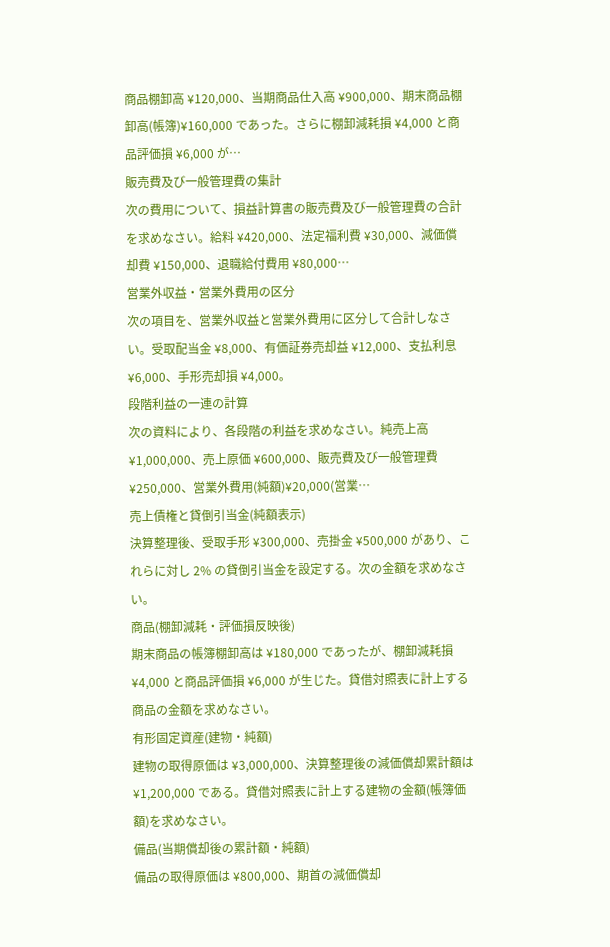商品棚卸高 ¥120,000、当期商品仕入高 ¥900,000、期末商品棚卸高(帳簿)¥160,000 であった。さらに棚卸減耗損 ¥4,000 と商品評価損 ¥6,000 が…
販売費及び一般管理費の集計
次の費用について、損益計算書の販売費及び一般管理費の合計を求めなさい。給料 ¥420,000、法定福利費 ¥30,000、減価償却費 ¥150,000、退職給付費用 ¥80,000…
営業外収益・営業外費用の区分
次の項目を、営業外収益と営業外費用に区分して合計しなさい。受取配当金 ¥8,000、有価証券売却益 ¥12,000、支払利息 ¥6,000、手形売却損 ¥4,000。
段階利益の一連の計算
次の資料により、各段階の利益を求めなさい。純売上高 ¥1,000,000、売上原価 ¥600,000、販売費及び一般管理費 ¥250,000、営業外費用(純額)¥20,000(営業…
売上債権と貸倒引当金(純額表示)
決算整理後、受取手形 ¥300,000、売掛金 ¥500,000 があり、これらに対し 2% の貸倒引当金を設定する。次の金額を求めなさい。
商品(棚卸減耗・評価損反映後)
期末商品の帳簿棚卸高は ¥180,000 であったが、棚卸減耗損 ¥4,000 と商品評価損 ¥6,000 が生じた。貸借対照表に計上する商品の金額を求めなさい。
有形固定資産(建物・純額)
建物の取得原価は ¥3,000,000、決算整理後の減価償却累計額は ¥1,200,000 である。貸借対照表に計上する建物の金額(帳簿価額)を求めなさい。
備品(当期償却後の累計額・純額)
備品の取得原価は ¥800,000、期首の減価償却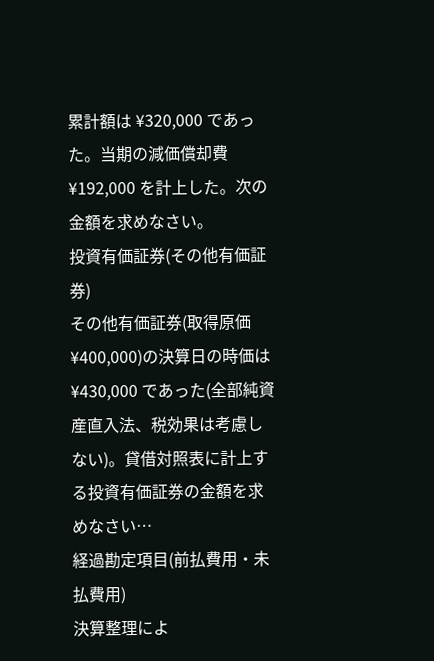累計額は ¥320,000 であった。当期の減価償却費 ¥192,000 を計上した。次の金額を求めなさい。
投資有価証券(その他有価証券)
その他有価証券(取得原価 ¥400,000)の決算日の時価は ¥430,000 であった(全部純資産直入法、税効果は考慮しない)。貸借対照表に計上する投資有価証券の金額を求めなさい…
経過勘定項目(前払費用・未払費用)
決算整理によ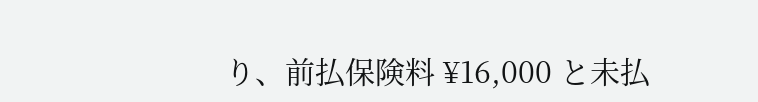り、前払保険料 ¥16,000 と未払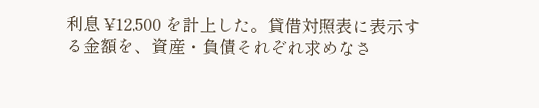利息 ¥12,500 を計上した。貸借対照表に表示する金額を、資産・負債それぞれ求めなさ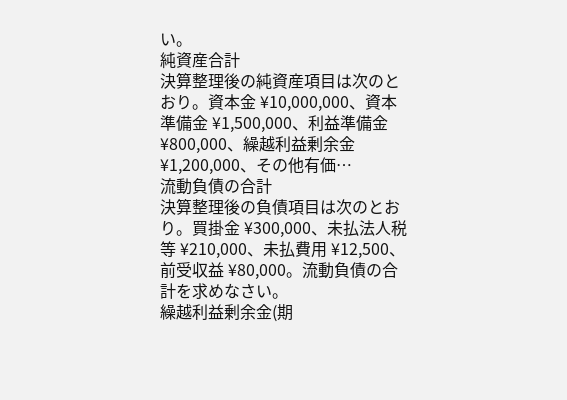い。
純資産合計
決算整理後の純資産項目は次のとおり。資本金 ¥10,000,000、資本準備金 ¥1,500,000、利益準備金 ¥800,000、繰越利益剰余金 ¥1,200,000、その他有価…
流動負債の合計
決算整理後の負債項目は次のとおり。買掛金 ¥300,000、未払法人税等 ¥210,000、未払費用 ¥12,500、前受収益 ¥80,000。流動負債の合計を求めなさい。
繰越利益剰余金(期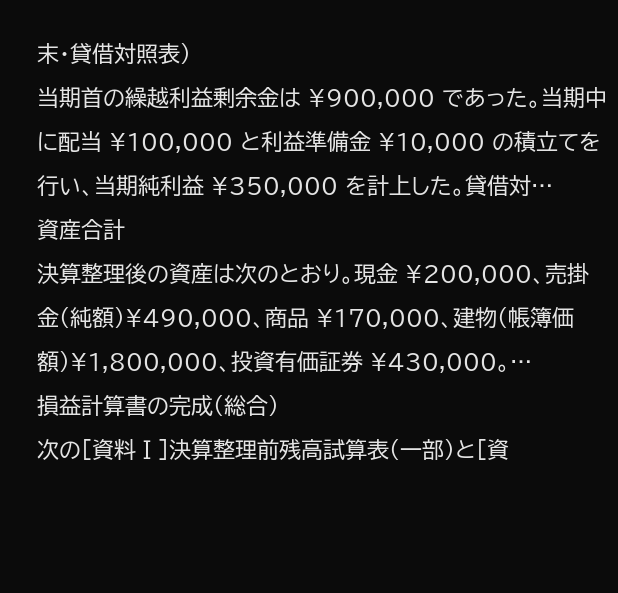末・貸借対照表)
当期首の繰越利益剰余金は ¥900,000 であった。当期中に配当 ¥100,000 と利益準備金 ¥10,000 の積立てを行い、当期純利益 ¥350,000 を計上した。貸借対…
資産合計
決算整理後の資産は次のとおり。現金 ¥200,000、売掛金(純額)¥490,000、商品 ¥170,000、建物(帳簿価額)¥1,800,000、投資有価証券 ¥430,000。…
損益計算書の完成(総合)
次の[資料Ⅰ]決算整理前残高試算表(一部)と[資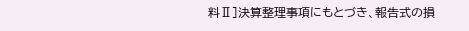料Ⅱ]決算整理事項にもとづき、報告式の損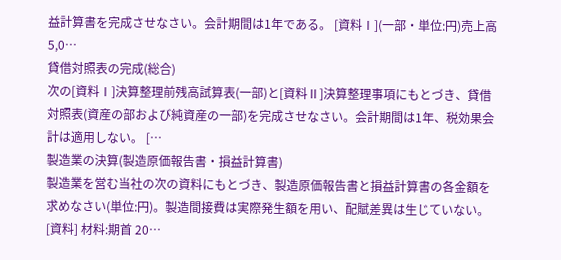益計算書を完成させなさい。会計期間は1年である。 [資料Ⅰ](一部・単位:円)売上高 5,0…
貸借対照表の完成(総合)
次の[資料Ⅰ]決算整理前残高試算表(一部)と[資料Ⅱ]決算整理事項にもとづき、貸借対照表(資産の部および純資産の一部)を完成させなさい。会計期間は1年、税効果会計は適用しない。 […
製造業の決算(製造原価報告書・損益計算書)
製造業を営む当社の次の資料にもとづき、製造原価報告書と損益計算書の各金額を求めなさい(単位:円)。製造間接費は実際発生額を用い、配賦差異は生じていない。 [資料] 材料:期首 20…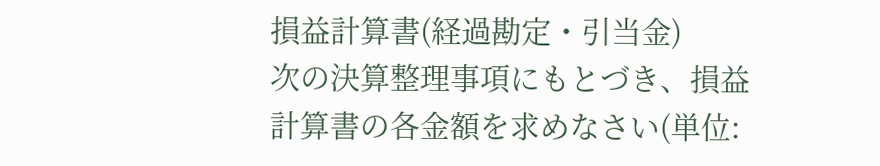損益計算書(経過勘定・引当金)
次の決算整理事項にもとづき、損益計算書の各金額を求めなさい(単位: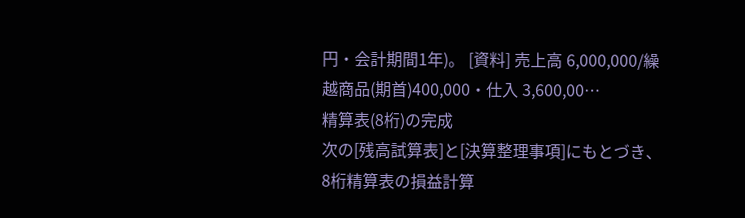円・会計期間1年)。 [資料] 売上高 6,000,000/繰越商品(期首)400,000・仕入 3,600,00…
精算表(8桁)の完成
次の[残高試算表]と[決算整理事項]にもとづき、8桁精算表の損益計算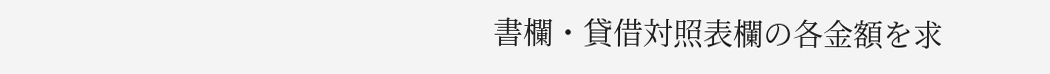書欄・貸借対照表欄の各金額を求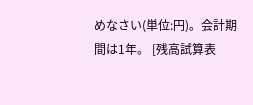めなさい(単位:円)。会計期間は1年。 [残高試算表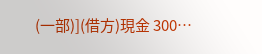(一部)](借方)現金 300…